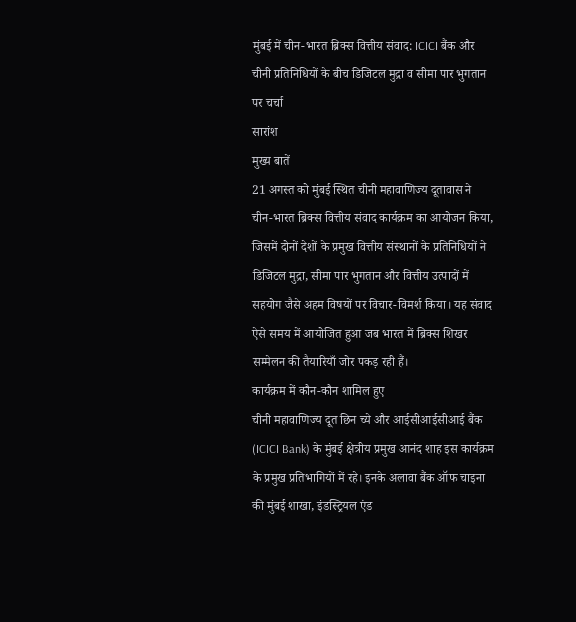मुंबई में चीन-भारत ब्रिक्स वित्तीय संवाद: ICICI बैंक और चीनी प्रतिनिधियों के बीच डिजिटल मुद्रा व सीमा पार भुगतान पर चर्चा
सारांश
मुख्य बातें
21 अगस्त को मुंबई स्थित चीनी महावाणिज्य दूतावास ने चीन-भारत ब्रिक्स वित्तीय संवाद कार्यक्रम का आयोजन किया, जिसमें दोनों देशों के प्रमुख वित्तीय संस्थानों के प्रतिनिधियों ने डिजिटल मुद्रा, सीमा पार भुगतान और वित्तीय उत्पादों में सहयोग जैसे अहम विषयों पर विचार-विमर्श किया। यह संवाद ऐसे समय में आयोजित हुआ जब भारत में ब्रिक्स शिखर सम्मेलन की तैयारियाँ जोर पकड़ रही हैं।
कार्यक्रम में कौन-कौन शामिल हुए
चीनी महावाणिज्य दूत छिन च्ये और आईसीआईसीआई बैंक (ICICI Bank) के मुंबई क्षेत्रीय प्रमुख आनंद शाह इस कार्यक्रम के प्रमुख प्रतिभागियों में रहे। इनके अलावा बैंक ऑफ चाइना की मुंबई शाखा, इंडस्ट्रियल एंड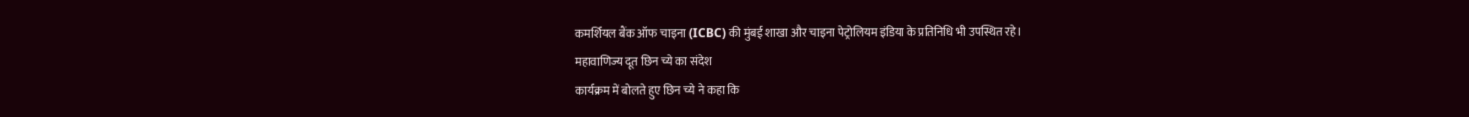कमर्शियल बैंक ऑफ चाइना (ICBC) की मुंबई शाखा और चाइना पेट्रोलियम इंडिया के प्रतिनिधि भी उपस्थित रहे।
महावाणिज्य दूत छिन च्ये का संदेश
कार्यक्रम में बोलते हुए छिन च्ये ने कहा कि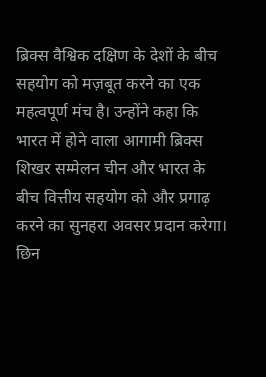ब्रिक्स वैश्विक दक्षिण के देशों के बीच सहयोग को मज़बूत करने का एक महत्वपूर्ण मंच है। उन्होंने कहा कि भारत में होने वाला आगामी ब्रिक्स शिखर सम्मेलन चीन और भारत के बीच वित्तीय सहयोग को और प्रगाढ़ करने का सुनहरा अवसर प्रदान करेगा। छिन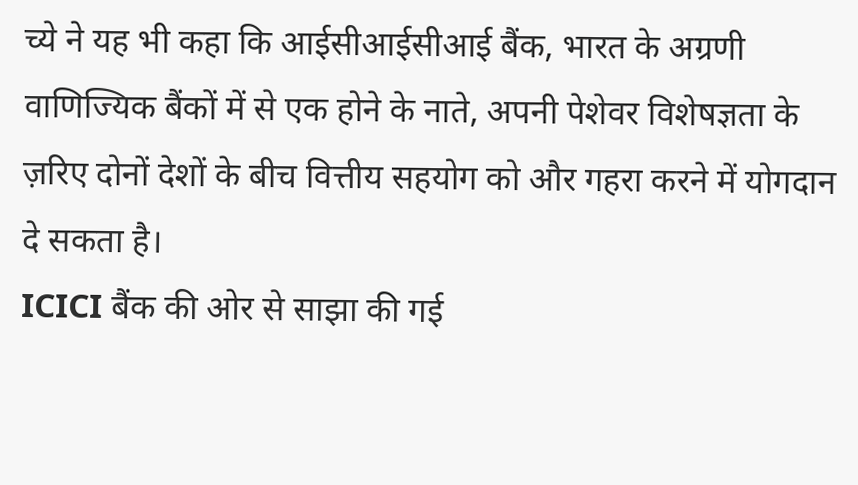च्ये ने यह भी कहा कि आईसीआईसीआई बैंक, भारत के अग्रणी वाणिज्यिक बैंकों में से एक होने के नाते, अपनी पेशेवर विशेषज्ञता के ज़रिए दोनों देशों के बीच वित्तीय सहयोग को और गहरा करने में योगदान दे सकता है।
ICICI बैंक की ओर से साझा की गई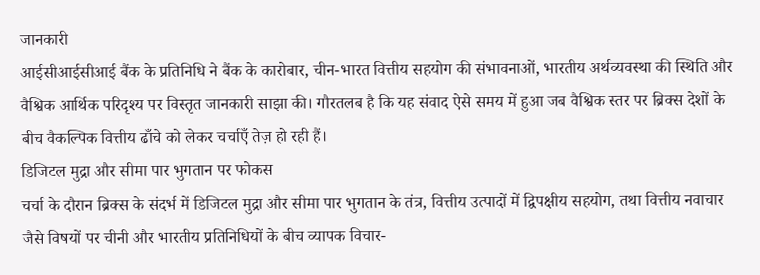जानकारी
आईसीआईसीआई बैंक के प्रतिनिधि ने बैंक के कारोबार, चीन-भारत वित्तीय सहयोग की संभावनाओं, भारतीय अर्थव्यवस्था की स्थिति और वैश्विक आर्थिक परिदृश्य पर विस्तृत जानकारी साझा की। गौरतलब है कि यह संवाद ऐसे समय में हुआ जब वैश्विक स्तर पर ब्रिक्स देशों के बीच वैकल्पिक वित्तीय ढाँचे को लेकर चर्चाएँ तेज़ हो रही हैं।
डिजिटल मुद्रा और सीमा पार भुगतान पर फोकस
चर्चा के दौरान ब्रिक्स के संदर्भ में डिजिटल मुद्रा और सीमा पार भुगतान के तंत्र, वित्तीय उत्पादों में द्विपक्षीय सहयोग, तथा वित्तीय नवाचार जैसे विषयों पर चीनी और भारतीय प्रतिनिधियों के बीच व्यापक विचार-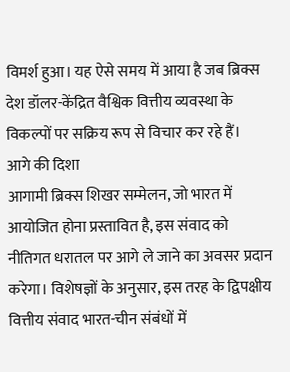विमर्श हुआ। यह ऐसे समय में आया है जब ब्रिक्स देश डॉलर-केंद्रित वैश्विक वित्तीय व्यवस्था के विकल्पों पर सक्रिय रूप से विचार कर रहे हैं।
आगे की दिशा
आगामी ब्रिक्स शिखर सम्मेलन, जो भारत में आयोजित होना प्रस्तावित है, इस संवाद को नीतिगत धरातल पर आगे ले जाने का अवसर प्रदान करेगा। विशेषज्ञों के अनुसार, इस तरह के द्विपक्षीय वित्तीय संवाद भारत-चीन संबंधों में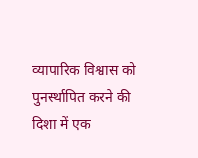व्यापारिक विश्वास को पुनर्स्थापित करने की दिशा में एक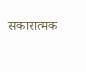सकारात्मक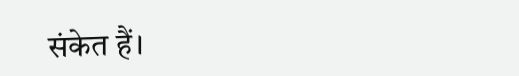संकेत हैं।